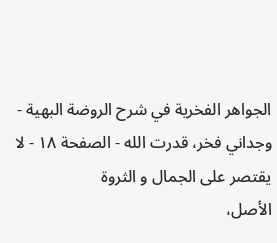الجواهر الفخرية في شرح الروضة البهية - وجداني فخر، قدرت الله - الصفحة ١٨ - لا يقتصر على الجمال و الثروة
الأصل،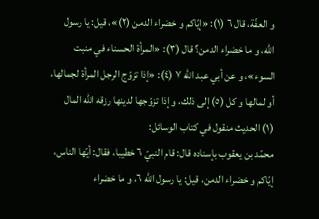و العفّة، قال ٦ (١): «إيّاكم و خضراء الدمن (٢)»، قيل: يا رسول اللّه، و ما خضراء الدمن؟ قال (٣): «المرأة الحسناء في منبت السوء»، و عن أبي عبد اللّه ٧ (٤): «إذا تزوّج الرجل المرأة لجمالها، أو لمالها و كل (٥) إلى ذلك، و إذا تزوّجها لدينها رزقه اللّه المال
(١) الحديث منقول في كتاب الوسائل:
محمّد بن يعقوب بإسناده قال: قام النبيّ ٦ خطيبا، فقال: أيّها الناس، إيّاكم و خضراء الدمن، قيل: يا رسول اللّه ٦، و ما خضراء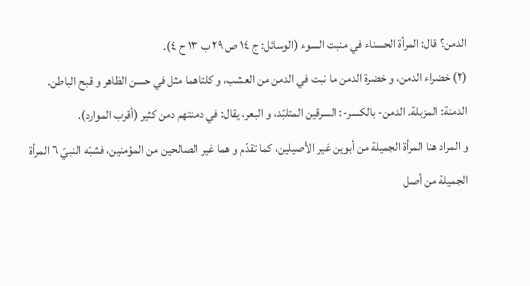الدمن؟ قال: المرأة الحسناء في منبت السوء (الوسائل: ج ١٤ ص ٢٩ ب ١٣ ح ٤).
(٢) خضراء الدمن، و خضرة الدمن ما نبت في الدمن من العشب، و كلتاهما مثل في حسن الظاهر و قبح الباطن. الدمنة: المزبلة. الدمن- بالكسر-: السرقين المتلبّد، و البعر، يقال: في دمنتهم دمن كثير (أقرب الموارد).
و المراد هنا المرأة الجميلة من أبوين غير الأصيلين، كما تقدّم و هما غير الصالحين من المؤمنين، فشبّه النبيّ ٦ المرأة الجميلة من أصل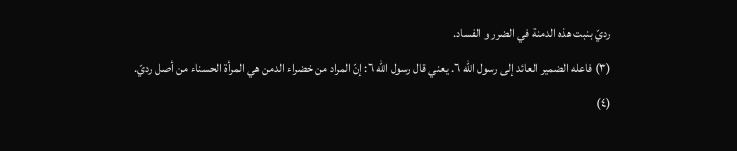رديّ بنبت هذه الدمنة في الضرر و الفساد.
(٣) فاعله الضمير العائد إلى رسول اللّه ٦. يعني قال رسول اللّه ٦: إنّ المراد من خضراء الدمن هي المرأة الحسناء من أصل رديّ.
(٤)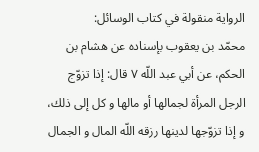الرواية منقولة في كتاب الوسائل:
محمّد بن يعقوب بإسناده عن هشام بن الحكم، عن أبي عبد اللّه ٧ قال: إذا تزوّج الرجل المرأة لجمالها أو مالها و كل إلى ذلك، و إذا تزوّجها لدينها رزقه اللّه المال و الجمال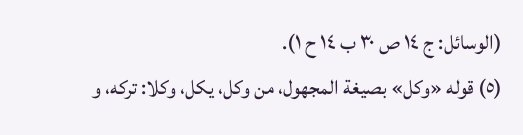(الوسائل: ج ١٤ ص ٣٠ ب ١٤ ح ١).
(٥) قوله «وكل» بصيغة المجهول، من وكل، يكل، وكلا: تركه، و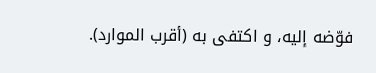فوّضه إليه، و اكتفى به (أقرب الموارد).